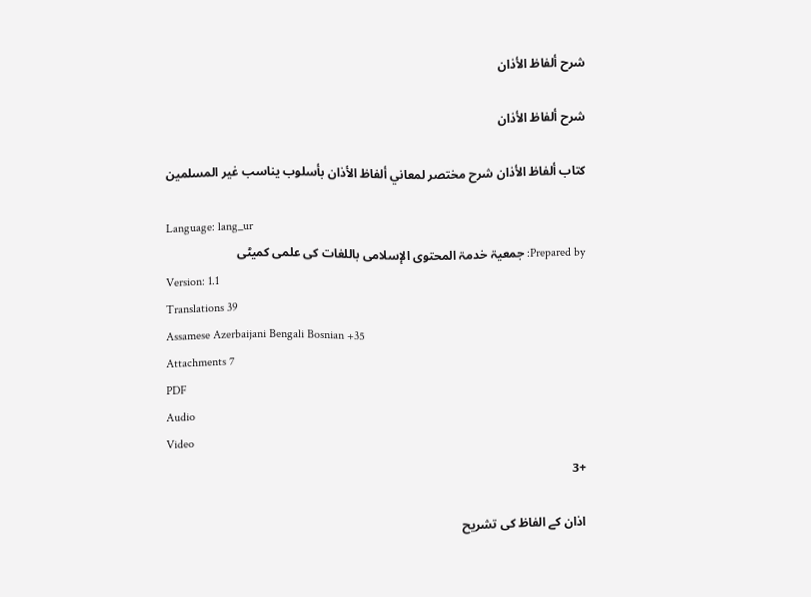شرح ألفاظ الأذان

شرح ألفاظ الأذان

كتاب ألفاظ الأذان شرح مختصر لمعاني ألفاظ الأذان بأسلوب يناسب غير المسلمين

Language: lang_ur
Prepared by: جمعیۃ خدمۃ المحتوى الإسلامی باللغات کی علمی کمیٹی
Version: 1.1
Translations 39
Assamese Azerbaijani Bengali Bosnian +35
Attachments 7
PDF
Audio
Video
+3

اذان کے الفاظ کی تشریح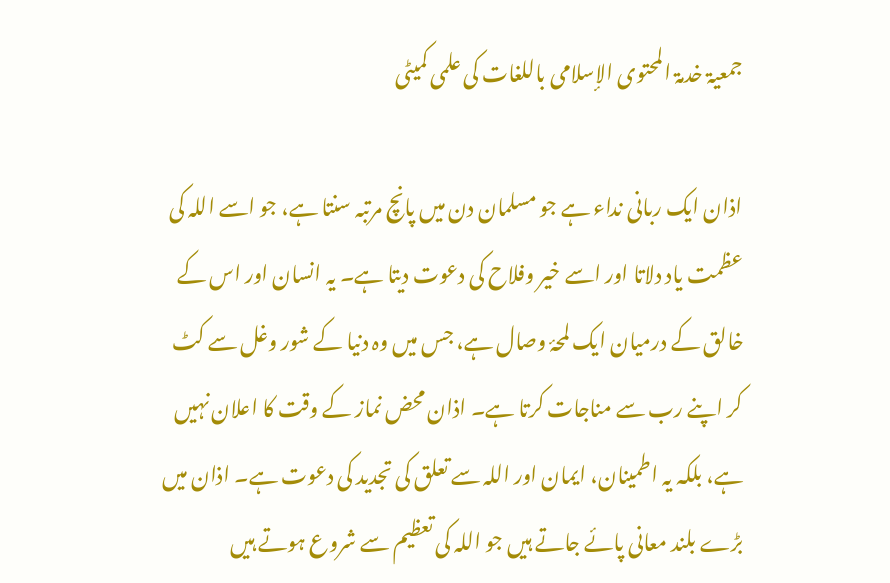جمعیۃ خدمۃ المحتوى الإسلامی باللغات کی علمی کمیٹی

اذان ایک ربانی نداء ہے جو مسلمان دن میں پانچ مرتبہ سنتا ہے، جو اسے اللہ کی عظمت یاد دلاتا اور اسے خیر وفلاح کی دعوت دیتا ہے۔ یہ انسان اور اس کے خالق کے درمیان ایک لمحۂ وصال ہے، جس میں وہ دنیا کے شور وغل سے کٹ کر اپنے رب سے مناجات کرتا ہے۔ اذان محض نماز کے وقت کا اعلان نہیں ہے، بلکہ یہ اطمینان، ایمان اور اللہ سے تعلق کی تجدید کی دعوت ہے۔ اذان میں بڑے بلند معانی پائے جاتے ہیں جو اللہ کی تعظیم سے شروع ہوتے ہیں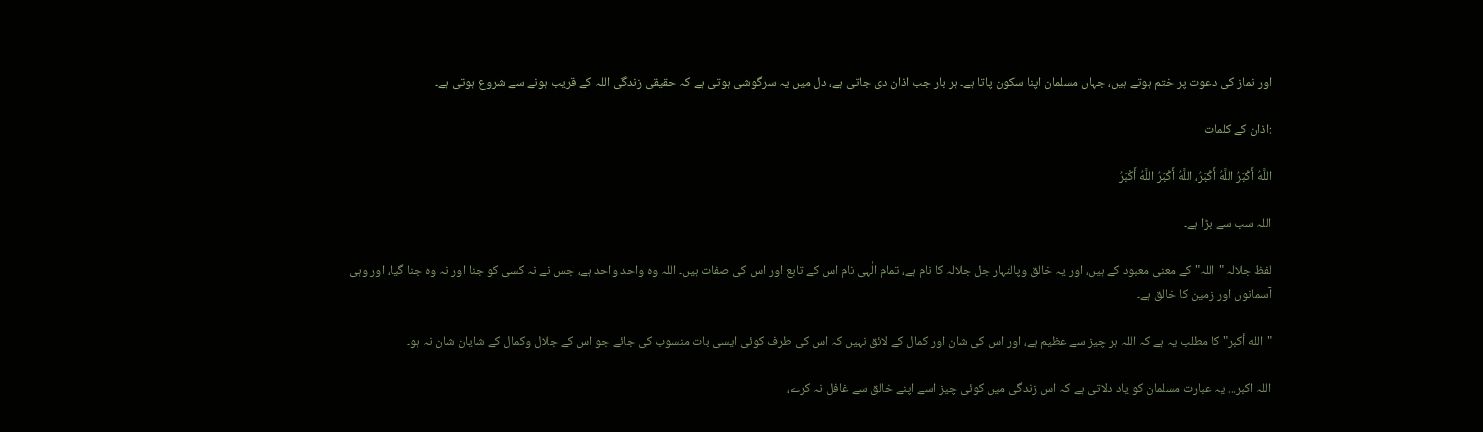اور نماز کی دعوت پر ختم ہوتے ہیں، جہاں مسلمان اپنا سکون پاتا ہے۔ ہر بار جب اذان دی جاتی ہے، دل میں یہ سرگوشی ہوتی ہے کہ حقیقی زندگی اللہ کے قریب ہونے سے شروع ہوتی ہے۔

:اذان کے کلمات

اللَّهُ أَكْبَرُ اللَّهُ أَكْبَرُ، اللَّهُ أَكْبَرُ اللَّهُ أَكْبَرُ

اللہ سب سے بڑا ہے۔

لفظ جلالہ "اللہ" کے معنی معبود کے ہیں، اور یہ خالق وپالنہار جل جلالہ کا نام ہے، تمام الٰہی نام اس کے تابع اور اس کی صفات ہیں۔ اللہ وہ واحد واحد ہے، جس نے نہ کسی کو جنا اور نہ وہ جنا گیا، اور وہی آسمانوں اور زمین کا خالق ہے۔

"الله أكبر" کا مطلب یہ ہے کہ اللہ ہر چیز سے عظیم ہے، اور اس کی شان اور کمال کے لائق نہیں کہ اس کی طرف کوئی ایسی بات منسوب کی جائے جو اس کے جلال وکمال کے شایان شان نہ ہو۔

اللہ اکبر... یہ عبارت مسلمان کو یاد دلاتی ہے کہ اس زندگی میں کوئی چیز اسے اپنے خالق سے غافل نہ کرے،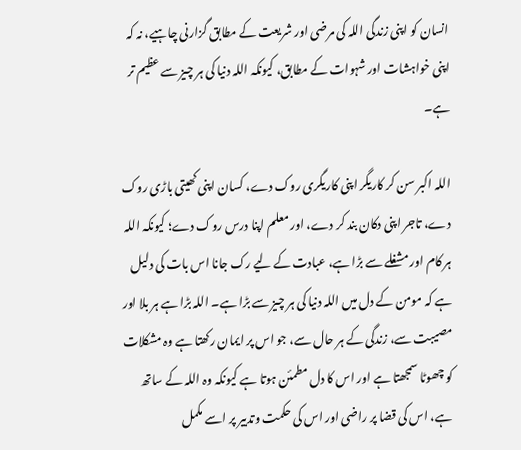انسان کو اپنی زندگی اللہ کی مرضی اور شریعت کے مطابق گزارنی چاہیے، نہ کہ اپنی خواہشات اور شہوات کے مطابق، کیونکہ اللہ دنیا کی ہر چیز سے عظیم تر ہے۔

اللہ اکبر سن کر کاریگر اپنی کاریگری روک دے، کسان اپنی کھیتی باڑی روک دے، تاجر اپنی دکان بند کر دے، اور معلم اپنا درس روک دے؛ کیونکہ اللہ ہر کام اور مشغلے سے بڑا ہے، عبادت کے لیے رک جانا اس بات کی دلیل ہے کہ مومن کے دل میں اللہ دنیا کی ہر چیز سے بڑا ہے۔ اللہ بڑا ہے ہر بلا اور مصیبت سے، زندگی کے ہر حال سے، جو اس پر ایمان رکھتا ہے وہ مشکلات کو چھوٹا سمجھتا ہے اور اس کا دل مطمئن ہوتا ہے کیونکہ وہ اللہ کے ساتھ ہے، اس کی قضا پر راضی اور اس کی حکمت وتدبیر پر اسے مکمل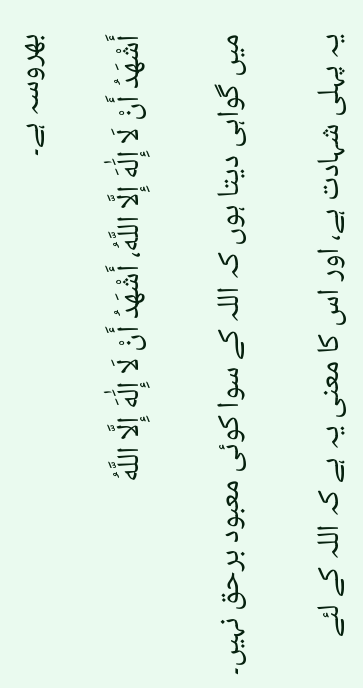بھروسہ ہے۔

أَشْهَدُ أَنْ لَا إِلَٰهَ إِلَّا اللَّهُ، أَشْهَدُ أَنْ لَا إِلَٰهَ إِلَّا اللَّهُ

میں گواہی دیتا ہوں کہ اللہ کے سوا کوئی معبود برحق نہیں۔

یہ پہلی شہادت ہے، اور اس کا معنی یہ ہے کہ اللہ کے لئے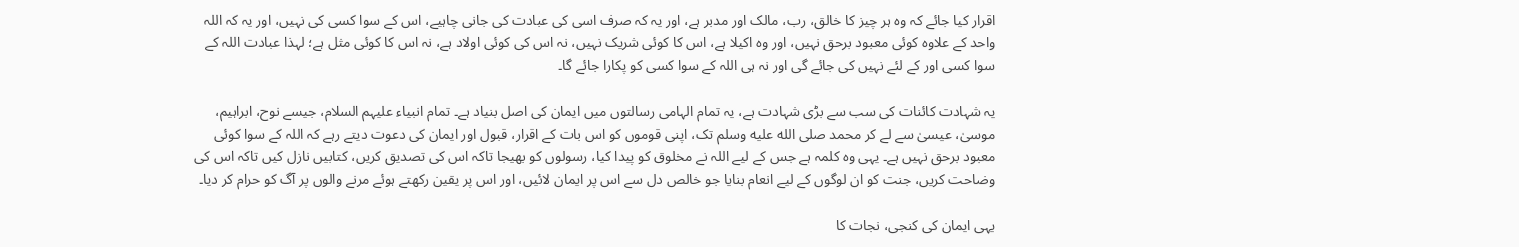اقرار کیا جائے کہ وہ ہر چیز کا خالق، رب، مالک اور مدبر ہے، اور یہ کہ صرف اسی کی عبادت کی جانی چاہیے، اس کے سوا کسی کی نہیں، اور یہ کہ اللہ واحد کے علاوہ کوئی معبود برحق نہیں، اور وہ اکیلا ہے، اس کا کوئی شریک نہیں، نہ اس کی کوئی اولاد ہے، نہ اس کا کوئی مثل ہے؛ لہذا عبادت اللہ کے سوا کسی اور کے لئے نہیں کی جائے گی اور نہ ہی اللہ کے سوا کسی کو پکارا جائے گا۔

یہ شہادت کائنات کی سب سے بڑی شہادت ہے، یہ تمام الہامی رسالتوں میں ایمان کی اصل بنیاد ہے۔ تمام انبیاء علیہم السلام، جیسے نوح، ابراہیم، موسیٰ، عیسیٰ سے لے کر محمد صلى الله عليه وسلم تک، اپنی قوموں کو اس بات کے اقرار، قبول اور ایمان کی دعوت دیتے رہے کہ اللہ کے سوا کوئی معبود برحق نہیں ہے۔ یہی وہ کلمہ ہے جس کے لیے اللہ نے مخلوق کو پیدا کیا، رسولوں کو بھیجا تاکہ اس کی تصدیق کریں، کتابیں نازل کیں تاکہ اس کی وضاحت کریں، جنت کو ان لوگوں کے لیے انعام بنایا جو خالص دل سے اس پر ایمان لائیں، اور اس پر یقین رکھتے ہوئے مرنے والوں پر آگ کو حرام کر دیا۔

یہی ایمان کى کنجی، نجات کا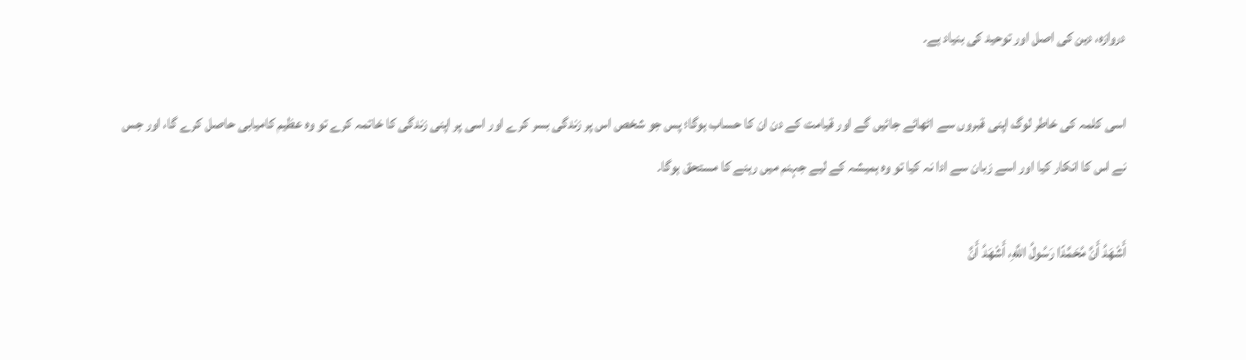دروازہ، دین کی اصل اور توحید کی بنیاد ہے۔

اسی کلمہ کی خاطر لوگ اپنی قبروں سے اٹھائے جائیں گے اور قیامت کے دن ان کا حساب ہوگا؛ پس جو شخص اس پر زندگی بسر کرے اور اسی پر اپنی زندگی کا خاتمہ کرے تو وہ عظیم کامیابی حاصل کرے گا، اور جس نے اس کا انکار کیا اور اسے زبان سے ادا نہ کیا تو وہ ہمیشہ کے لیے جہنم میں رہنے کا مستحق ہوگا۔

أَشْهَدُ أَنَّ مُحَمَّدًا رَسُولُ اللَّهِ، أَشْهَدُ أَنَّ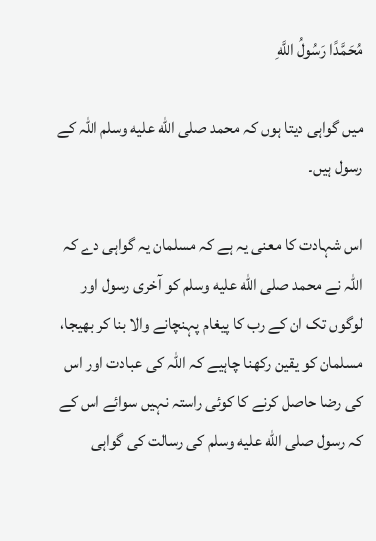مُحَمَّدًا رَسُولُ اللَّهِ

میں گواہی دیتا ہوں کہ محمد صلى الله عليه وسلم اللہ کے رسول ہیں۔

اس شہادت کا معنی یہ ہے کہ مسلمان یہ گواہی دے کہ اللہ نے محمد صلى الله عليه وسلم کو آخری رسول اور لوگوں تک ان کے رب کا پیغام پہنچانے والا بنا کر بھیجا، مسلمان کو یقین رکھنا چاہیے کہ اللہ کی عبادت اور اس کی رضا حاصل کرنے کا کوئی راستہ نہیں سوائے اس کے کہ رسول صلى الله عليه وسلم کی رسالت کی گواہی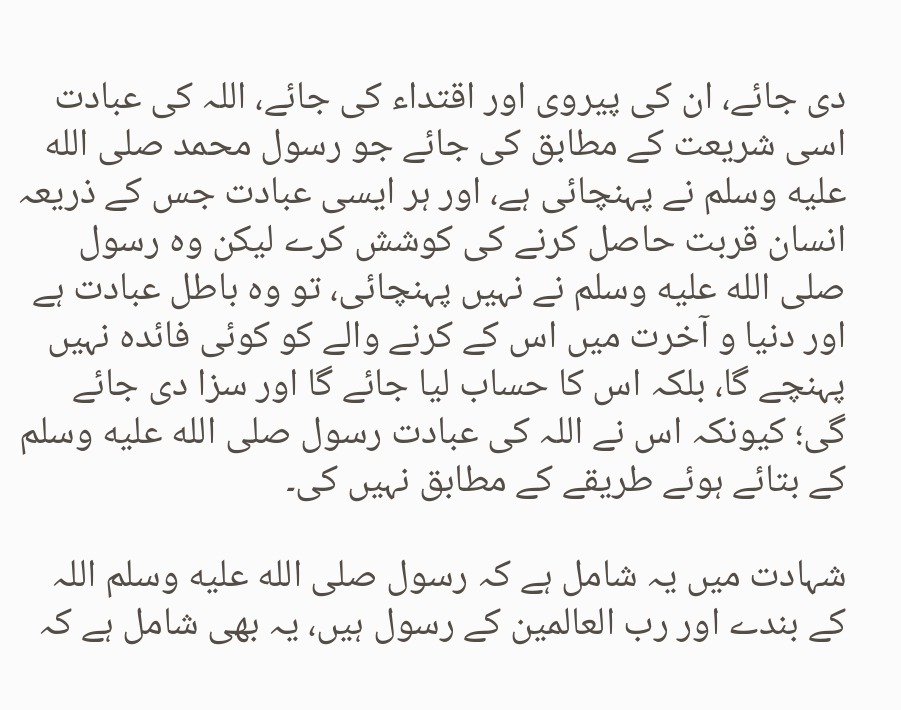دی جائے، ان کی پیروی اور اقتداء کی جائے، اللہ کی عبادت اسی شریعت کے مطابق کی جائے جو رسول محمد صلى الله عليه وسلم نے پہنچائی ہے، اور ہر ایسی عبادت جس کے ذریعہ انسان قربت حاصل کرنے کی کوشش کرے لیکن وہ رسول صلى الله عليه وسلم نے نہیں پہنچائی، تو وہ باطل عبادت ہے اور دنیا و آخرت میں اس کے کرنے والے کو کوئی فائدہ نہیں پہنچے گا، بلکہ اس کا حساب لیا جائے گا اور سزا دی جائے گی؛ کیونکہ اس نے اللہ کی عبادت رسول صلى الله عليه وسلم کے بتائے ہوئے طریقے کے مطابق نہیں کی۔

شہادت میں یہ شامل ہے کہ رسول صلى الله عليه وسلم اللہ کے بندے اور رب العالمین کے رسول ہیں، یہ بھی شامل ہے کہ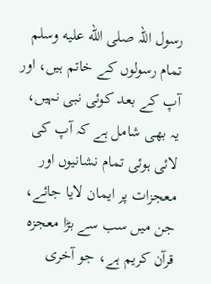رسول اللہ صلى الله عليه وسلم تمام رسولوں کے خاتم ہیں، اور آپ کے بعد کوئی نبی نہیں، یہ بھی شامل ہے کہ آپ کی لائی ہوئی تمام نشانیوں اور معجزات پر ایمان لایا جائے، جن میں سب سے بڑا معجزہ قرآن کریم ہے، جو آخری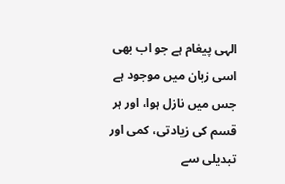الہی پیغام ہے جو اب بھی اسی زبان میں موجود ہے جس میں نازل ہوا، اور ہر قسم کی زیادتی، کمی اور تبدیلی سے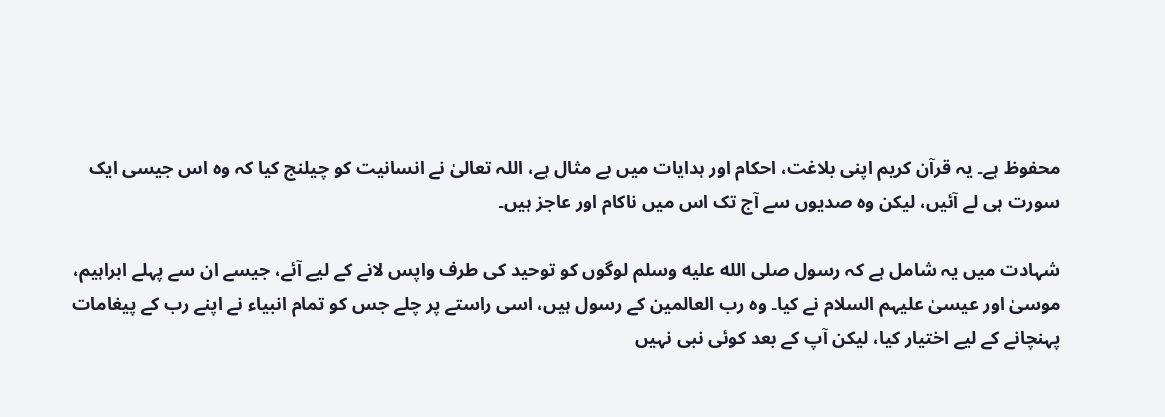محفوظ ہے۔ یہ قرآن کریم اپنی بلاغت، احکام اور ہدایات میں بے مثال ہے، اللہ تعالیٰ نے انسانیت کو چیلنج کیا کہ وہ اس جیسی ایک سورت ہی لے آئیں، لیکن وہ صدیوں سے آج تک اس میں ناکام اور عاجز ہیں۔

شہادت میں یہ شامل ہے کہ رسول صلى الله عليه وسلم لوگوں کو توحید کی طرف واپس لانے کے لیے آئے، جیسے ان سے پہلے ابراہیم، موسیٰ اور عیسیٰ علیہم السلام نے کیا۔ وہ رب العالمین کے رسول ہیں، اسی راستے پر چلے جس کو تمام انبیاء نے اپنے رب کے پیغامات پہنچانے کے لیے اختیار کیا، لیکن آپ کے بعد کوئی نبی نہیں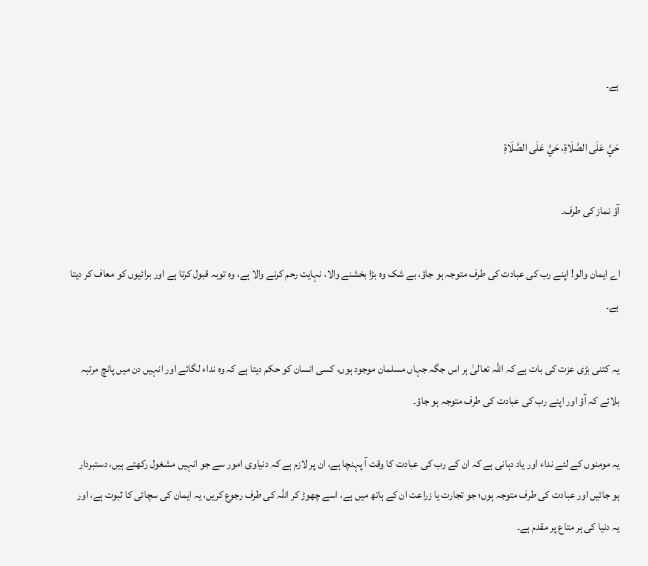ہے۔

حَيَّ عَلَى الصَّلَاةِ، حَيَّ عَلَى الصَّلَاةِ

آؤ نماز کی طرف۔

اے ایمان والو! اپنے رب کی عبادت کی طرف متوجہ ہو جاؤ، بے شک وہ بڑا بخشنے والا، نہایت رحم کرنے والا ہے، وہ توبہ قبول کرتا ہے اور برائیوں کو معاف کر دیتا ہے۔

یہ کتنی بڑی عزت کی بات ہے کہ اللہ تعالیٰ ہر اس جگہ جہاں مسلمان موجود ہوں، کسی انسان کو حکم دیتا ہے کہ وہ نداء لگائے اور انہیں دن میں پانچ مرتبہ بلائے کہ آؤ اور اپنے رب کی عبادت کی طرف متوجہ ہو جاؤ۔

یہ مومنوں کے لئے نداء اور یاد دہانی ہے کہ ان کے رب کی عبادت کا وقت آ پہنچا ہے، ان پر لازم ہے کہ دنیاوی امور سے جو انہیں مشغول رکھتے ہیں، دستبردار ہو جائیں اور عبادت کی طرف متوجہ ہوں؛ جو تجارت یا زراعت ان کے ہاتھ میں ہے، اسے چھوڑ کر اللہ کی طرف رجوع کریں، یہ ایمان کی سچائی کا ثبوت ہے، اور یہ دنیا کی ہر متاع پر مقدم ہے۔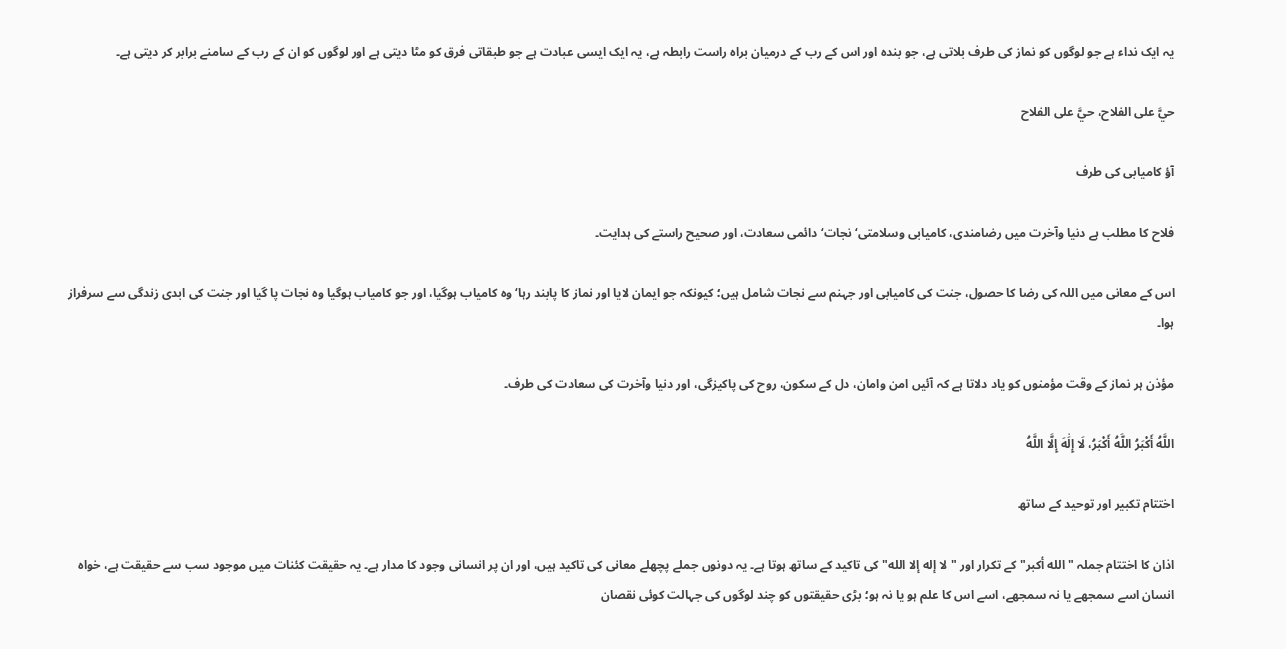یہ ایک نداء ہے جو لوگوں کو نماز کی طرف بلاتی ہے، جو بندہ اور اس کے رب کے درمیان براہ راست رابطہ ہے، یہ ایک ایسی عبادت ہے جو طبقاتی فرق کو مٹا دیتی ہے اور لوگوں کو ان کے رب کے سامنے برابر کر دیتی ہے۔

حيَّ على الفلاح، حيَّ على الفلاح

آؤ کامیابی کی طرف

فلاح کا مطلب ہے دنیا وآخرت میں رضامندی، کامیابی وسلامتی‘ نجات‘ دائمی سعادت، اور صحیح راستے کی ہدایت۔

اس کے معانی میں اللہ کی رضا کا حصول، جنت کی کامیابی اور جہنم سے نجات شامل ہیں؛ کیونکہ جو ایمان لایا اور نماز کا پابند رہا‘ وہ کامیاب ہوگیا، اور جو کامیاب ہوگیا وہ نجات پا گیا اور جنت کی ابدی زندگی سے سرفراز ہوا۔

مؤذن ہر نماز کے وقت مؤمنوں کو یاد دلاتا ہے کہ آئیں امن وامان، دل کے سکون، روح کی پاکیزگی، اور دنیا وآخرت کی سعادت کی طرف۔

اللَّهُ أَكْبَرُ اللَّهُ أَكْبَرُ، لَا إِلَٰهَ إِلَّا اللَّهُ

اختتام تکبیر اور توحید کے ساتھ

اذان کا اختتام جملہ "الله أكبر" کے تکرار اور "لا إله إلا الله" کی تاکید کے ساتھ ہوتا ہے۔ یہ دونوں جملے پچھلے معانی کی تاکید ہیں، اور ان پر انسانی وجود کا مدار ہے۔ یہ حقیقت کئنات میں موجود سب سے حقیقت ہے، خواہ انسان اسے سمجھے یا نہ سمجھے، اسے اس کا علم ہو یا نہ ہو؛ بڑی حقیقتوں کو چند لوگوں کی جہالت کوئی نقصان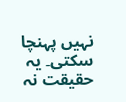نہیں پہنچا سکتی۔ یہ حقیقت نہ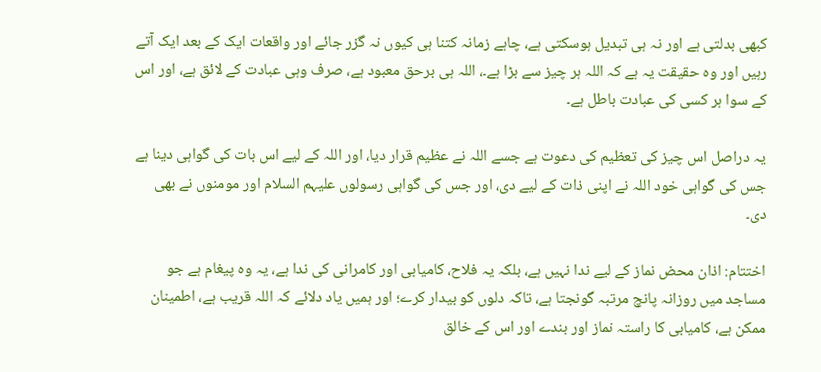کبھی بدلتی ہے اور نہ ہی تبدیل ہوسکتی ہے، چاہے زمانہ کتنا ہی کیوں نہ گزر جائے اور واقعات ایک کے بعد ایک آتے رہیں اور وہ حقیقت یہ ہے کہ اللہ ہر چیز سے بڑا ہے۔، اللہ ہی برحق معبود ہے، صرف وہی عبادت کے لائق ہے، اور اس کے سوا ہر کسی کی عبادت باطل ہے۔

یہ دراصل اس چیز کی تعظیم کی دعوت ہے جسے اللہ نے عظیم قرار دیا، اور اللہ کے لیے اس بات کی گواہی دینا ہے جس کی گواہی خود اللہ نے اپنی ذات کے لیے دی، اور جس کی گواہی رسولوں علیہم السلام اور مومنوں نے بھی دی۔

اختتام: اذان محض نماز کے لیے ندا نہیں ہے، بلکہ یہ فلاح، کامیابی اور کامرانی کی ندا ہے، یہ وہ پیغام ہے جو مساجد میں روزانہ پانچ مرتبہ گونجتا ہے، تاکہ دلوں کو بیدار کرے؛ اور ہمیں یاد دلائے کہ اللہ قریب ہے، اطمینان ممکن ہے، کامیابی کا راستہ نماز اور بندے اور اس کے خالق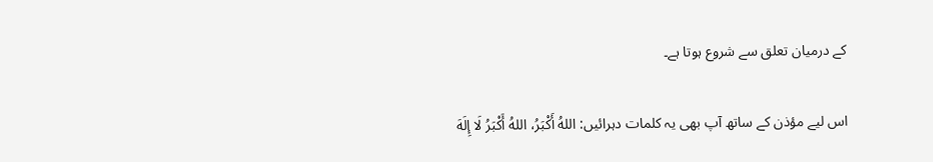کے درمیان تعلق سے شروع ہوتا ہے۔

اس لیے مؤذن کے ساتھ آپ بھی یہ کلمات دہرائیں: اللهُ أَكْبَرُ، اللهُ أَكْبَرُ لَا إِلَهَ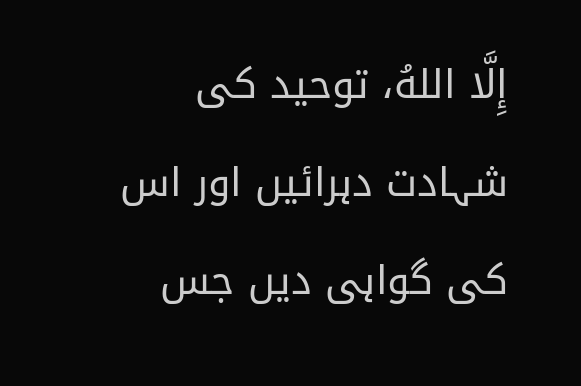إِلَّا اللهُ، توحید کی شہادت دہرائیں اور اس کی گواہی دیں جس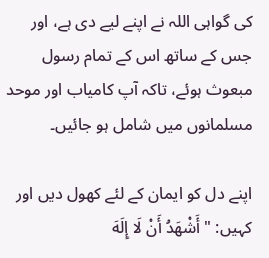کی گواہی اللہ نے اپنے لیے دی ہے، اور جس کے ساتھ اس کے تمام رسول مبعوث ہوئے، تاکہ آپ کامیاب اور موحد مسلمانوں میں شامل ہو جائیں۔

اپنے دل کو ایمان کے لئے کھول دیں اور کہیں: "أَشْهَدُ أَنْ لَا إِلَهَ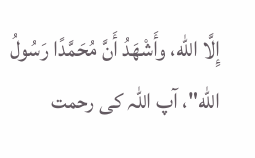إِلَّا الله، وأَشْهَدُ أَنَّ مُحَمَّدًا رَسُولُ الله"، آپ اللہ کی رحمت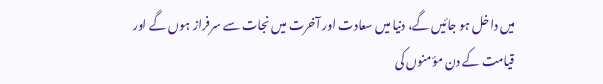میں داخل ہو جائیں گے، دنیا میں سعادت اور آخرت میں نجات سے سرفراز ہوں گے اور قیامت کے دن مؤمنوں کی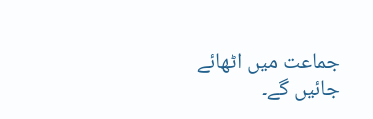جماعت میں اٹھائے جائیں گے۔